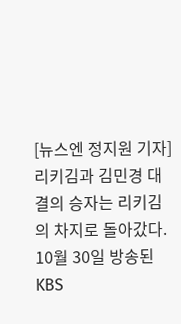[뉴스엔 정지원 기자]
리키김과 김민경 대결의 승자는 리키김의 차지로 돌아갔다.
10월 30일 방송된 KBS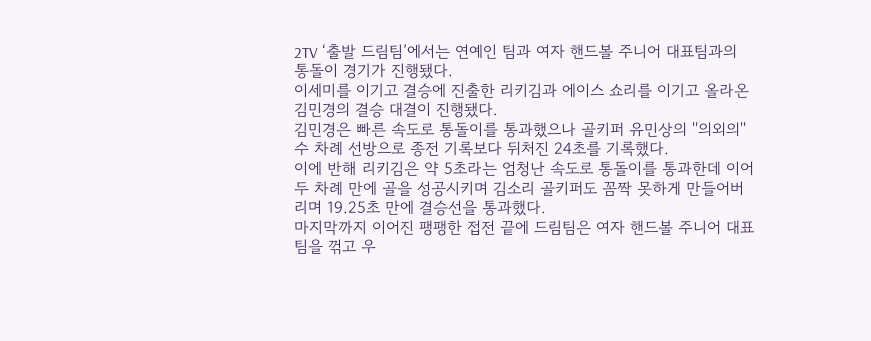2TV ‘출발 드림팀’에서는 연예인 팀과 여자 핸드볼 주니어 대표팀과의 통돌이 경기가 진행됐다.
이세미를 이기고 결승에 진출한 리키김과 에이스 쇼리를 이기고 올라온 김민경의 결승 대결이 진행됐다.
김민경은 빠른 속도로 통돌이를 통과했으나 골키퍼 유민상의 ''의외의'' 수 차례 선방으로 종전 기록보다 뒤처진 24초를 기록했다.
이에 반해 리키김은 약 5초라는 엄청난 속도로 통돌이를 통과한데 이어 두 차례 만에 골을 성공시키며 김소리 골키퍼도 꼼짝 못하게 만들어버리며 19.25초 만에 결승선을 통과했다.
마지막까지 이어진 팽팽한 접전 끝에 드림팀은 여자 핸드볼 주니어 대표팀을 꺾고 우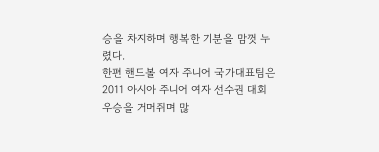승을 차지하며 행복한 기분을 맘껏 누렸다.
한편 핸드볼 여자 주니어 국가대표팀은 2011 아시아 주니어 여자 선수권 대회 우승을 거머쥐며 많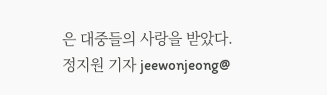은 대중들의 사랑을 받았다.
정지원 기자 jeewonjeong@